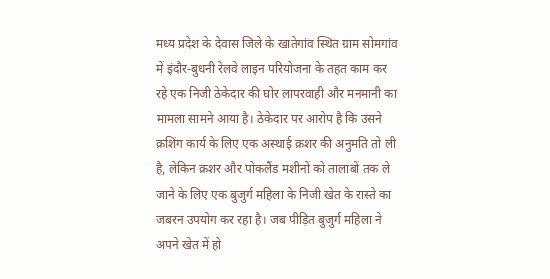मध्य प्रदेश के देवास जिले के खातेगांव स्थित ग्राम सोमगांव में इंदौर-बुधनी रेलवे लाइन परियोजना के तहत काम कर रहे एक निजी ठेकेदार की घोर लापरवाही और मनमानी का मामला सामने आया है। ठेकेदार पर आरोप है कि उसने क्रशिंग कार्य के लिए एक अस्थाई क्रशर की अनुमति तो ली है, लेकिन क्रशर और पोकलैंड मशीनों को तालाबों तक ले जाने के लिए एक बुजुर्ग महिला के निजी खेत के रास्ते का जबरन उपयोग कर रहा है। जब पीड़ित बुजुर्ग महिला ने अपने खेत में हो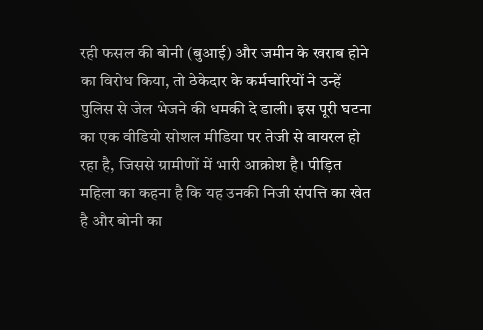रही फसल की बोनी (बुआई) और जमीन के खराब होने का विरोध किया, तो ठेकेदार के कर्मचारियों ने उन्हें पुलिस से जेल भेजने की धमकी दे डाली। इस पूरी घटना का एक वीडियो सोशल मीडिया पर तेजी से वायरल हो रहा है, जिससे ग्रामीणों में भारी आक्रोश है। पीड़ित महिला का कहना है कि यह उनकी निजी संपत्ति का खेत है और बोनी का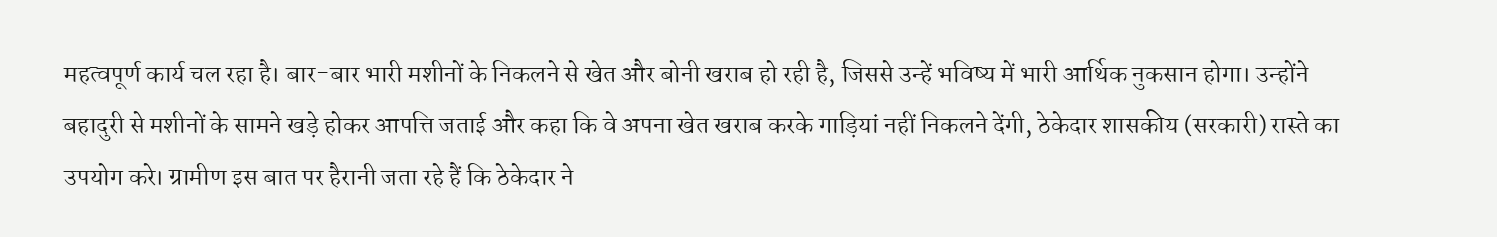महत्वपूर्ण कार्य चल रहा है। बार-बार भारी मशीनों के निकलने से खेत और बोनी खराब हो रही है, जिससे उन्हें भविष्य में भारी आर्थिक नुकसान होगा। उन्होंने बहादुरी से मशीनों के सामने खड़े होकर आपत्ति जताई और कहा कि वे अपना खेत खराब करके गाड़ियां नहीं निकलने देंगी, ठेकेदार शासकीय (सरकारी) रास्ते का उपयोग करे। ग्रामीण इस बात पर हैरानी जता रहे हैं कि ठेकेदार ने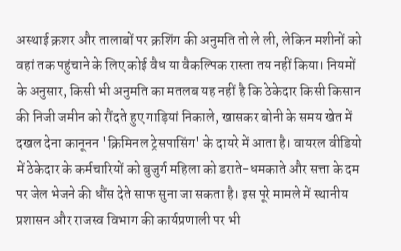अस्थाई क्रशर और तालाबों पर क्रशिंग की अनुमति तो ले ली, लेकिन मशीनों को वहां तक पहुंचाने के लिए कोई वैध या वैकल्पिक रास्ता तय नहीं किया। नियमों के अनुसार, किसी भी अनुमति का मतलब यह नहीं है कि ठेकेदार किसी किसान की निजी जमीन को रौंदते हुए गाड़ियां निकाले, खासकर बोनी के समय खेत में दखल देना कानूनन 'क्रिमिनल ट्रेसपासिंग' के दायरे में आता है। वायरल वीडियो में ठेकेदार के कर्मचारियों को बुजुर्ग महिला को डराते-धमकाते और सत्ता के दम पर जेल भेजने की धौंस देते साफ सुना जा सकता है। इस पूरे मामले में स्थानीय प्रशासन और राजस्व विभाग की कार्यप्रणाली पर भी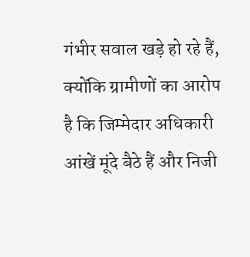गंभीर सवाल खड़े हो रहे हैं, क्योंकि ग्रामीणों का आरोप है कि जिम्मेदार अधिकारी आंखें मूंदे बैठे हैं और निजी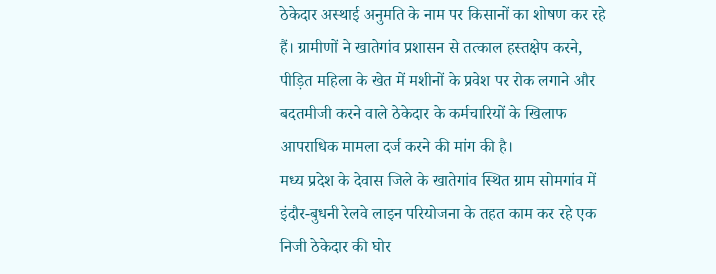ठेकेदार अस्थाई अनुमति के नाम पर किसानों का शोषण कर रहे हैं। ग्रामीणों ने खातेगांव प्रशासन से तत्काल हस्तक्षेप करने, पीड़ित महिला के खेत में मशीनों के प्रवेश पर रोक लगाने और बदतमीजी करने वाले ठेकेदार के कर्मचारियों के खिलाफ आपराधिक मामला दर्ज करने की मांग की है।
मध्य प्रदेश के देवास जिले के खातेगांव स्थित ग्राम सोमगांव में इंदौर-बुधनी रेलवे लाइन परियोजना के तहत काम कर रहे एक निजी ठेकेदार की घोर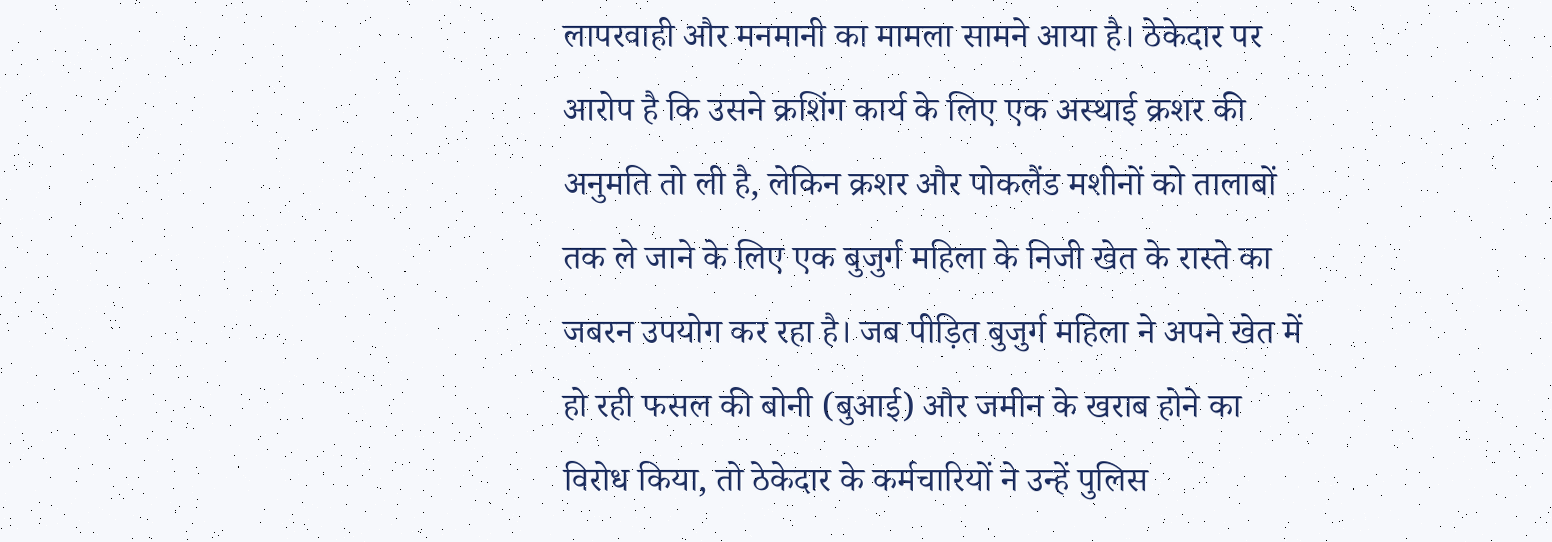लापरवाही और मनमानी का मामला सामने आया है। ठेकेदार पर आरोप है कि उसने क्रशिंग कार्य के लिए एक अस्थाई क्रशर की अनुमति तो ली है, लेकिन क्रशर और पोकलैंड मशीनों को तालाबों तक ले जाने के लिए एक बुजुर्ग महिला के निजी खेत के रास्ते का जबरन उपयोग कर रहा है। जब पीड़ित बुजुर्ग महिला ने अपने खेत में हो रही फसल की बोनी (बुआई) और जमीन के खराब होने का विरोध किया, तो ठेकेदार के कर्मचारियों ने उन्हें पुलिस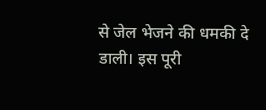से जेल भेजने की धमकी दे डाली। इस पूरी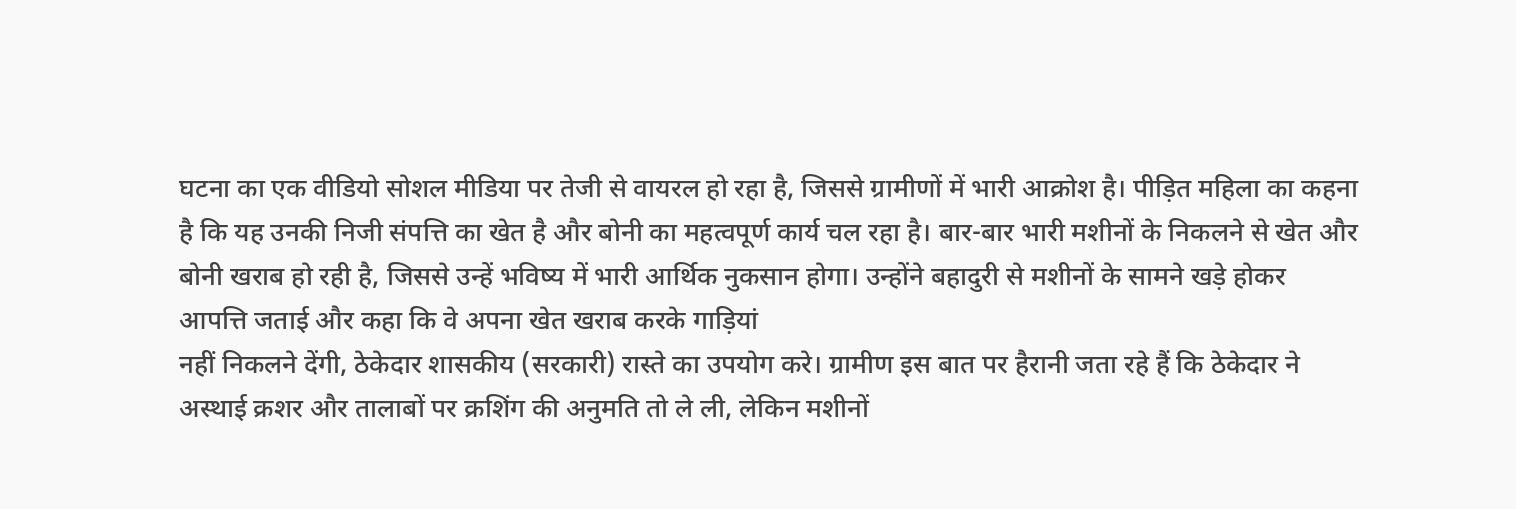घटना का एक वीडियो सोशल मीडिया पर तेजी से वायरल हो रहा है, जिससे ग्रामीणों में भारी आक्रोश है। पीड़ित महिला का कहना है कि यह उनकी निजी संपत्ति का खेत है और बोनी का महत्वपूर्ण कार्य चल रहा है। बार-बार भारी मशीनों के निकलने से खेत और बोनी खराब हो रही है, जिससे उन्हें भविष्य में भारी आर्थिक नुकसान होगा। उन्होंने बहादुरी से मशीनों के सामने खड़े होकर आपत्ति जताई और कहा कि वे अपना खेत खराब करके गाड़ियां
नहीं निकलने देंगी, ठेकेदार शासकीय (सरकारी) रास्ते का उपयोग करे। ग्रामीण इस बात पर हैरानी जता रहे हैं कि ठेकेदार ने अस्थाई क्रशर और तालाबों पर क्रशिंग की अनुमति तो ले ली, लेकिन मशीनों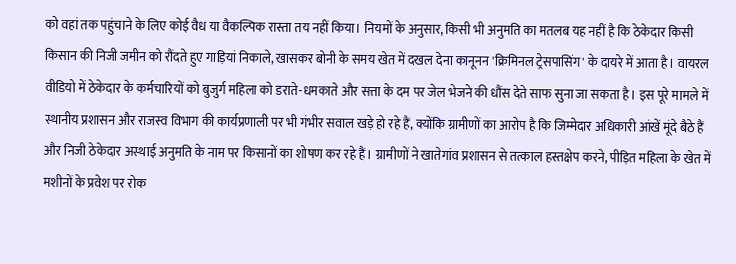को वहां तक पहुंचाने के लिए कोई वैध या वैकल्पिक रास्ता तय नहीं किया। नियमों के अनुसार, किसी भी अनुमति का मतलब यह नहीं है कि ठेकेदार किसी किसान की निजी जमीन को रौंदते हुए गाड़ियां निकाले, खासकर बोनी के समय खेत में दखल देना कानूनन 'क्रिमिनल ट्रेसपासिंग' के दायरे में आता है। वायरल वीडियो में ठेकेदार के कर्मचारियों को बुजुर्ग महिला को डराते-धमकाते और सत्ता के दम पर जेल भेजने की धौंस देते साफ सुना जा सकता है। इस पूरे मामले में स्थानीय प्रशासन और राजस्व विभाग की कार्यप्रणाली पर भी गंभीर सवाल खड़े हो रहे हैं, क्योंकि ग्रामीणों का आरोप है कि जिम्मेदार अधिकारी आंखें मूंदे बैठे हैं और निजी ठेकेदार अस्थाई अनुमति के नाम पर किसानों का शोषण कर रहे हैं। ग्रामीणों ने खातेगांव प्रशासन से तत्काल हस्तक्षेप करने, पीड़ित महिला के खेत में मशीनों के प्रवेश पर रोक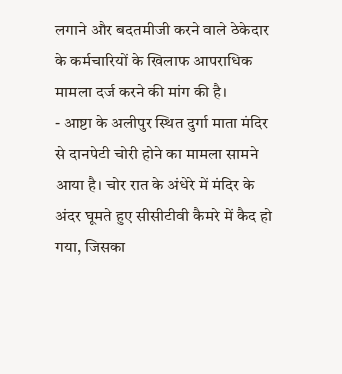लगाने और बदतमीजी करने वाले ठेकेदार के कर्मचारियों के खिलाफ आपराधिक मामला दर्ज करने की मांग की है।
- आष्टा के अलीपुर स्थित दुर्गा माता मंदिर से दानपेटी चोरी होने का मामला सामने आया है। चोर रात के अंधेरे में मंदिर के अंदर घूमते हुए सीसीटीवी कैमरे में कैद हो गया, जिसका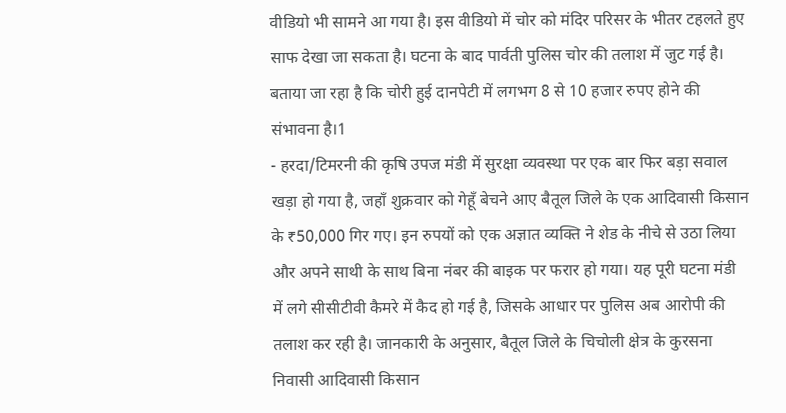वीडियो भी सामने आ गया है। इस वीडियो में चोर को मंदिर परिसर के भीतर टहलते हुए साफ देखा जा सकता है। घटना के बाद पार्वती पुलिस चोर की तलाश में जुट गई है। बताया जा रहा है कि चोरी हुई दानपेटी में लगभग 8 से 10 हजार रुपए होने की संभावना है।1
- हरदा/टिमरनी की कृषि उपज मंडी में सुरक्षा व्यवस्था पर एक बार फिर बड़ा सवाल खड़ा हो गया है, जहाँ शुक्रवार को गेहूँ बेचने आए बैतूल जिले के एक आदिवासी किसान के ₹50,000 गिर गए। इन रुपयों को एक अज्ञात व्यक्ति ने शेड के नीचे से उठा लिया और अपने साथी के साथ बिना नंबर की बाइक पर फरार हो गया। यह पूरी घटना मंडी में लगे सीसीटीवी कैमरे में कैद हो गई है, जिसके आधार पर पुलिस अब आरोपी की तलाश कर रही है। जानकारी के अनुसार, बैतूल जिले के चिचोली क्षेत्र के कुरसना निवासी आदिवासी किसान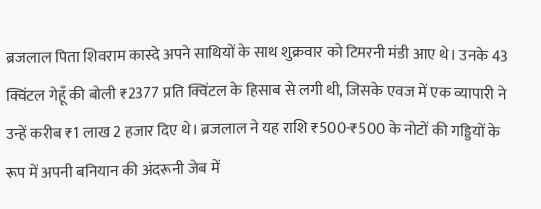ब्रजलाल पिता शिवराम कास्दे अपने साथियों के साथ शुक्रवार को टिमरनी मंडी आए थे। उनके 43 क्विंटल गेहूँ की बोली ₹2377 प्रति क्विंटल के हिसाब से लगी थी, जिसके एवज में एक व्यापारी ने उन्हें करीब ₹1 लाख 2 हजार दिए थे। ब्रजलाल ने यह राशि ₹500-₹500 के नोटों की गड्डियों के रूप में अपनी बनियान की अंदरूनी जेब में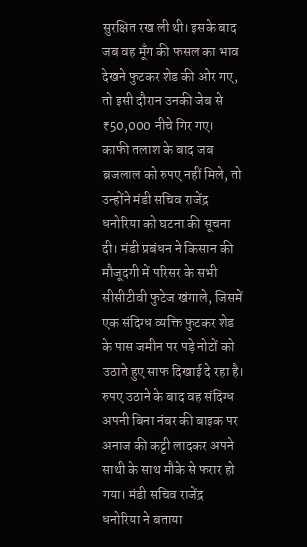सुरक्षित रख ली थी। इसके बाद जब वह मूँग की फसल का भाव देखने फुटकर शेड की ओर गए, तो इसी दौरान उनकी जेब से ₹50,000 नीचे गिर गए। काफी तलाश के बाद जब ब्रजलाल को रुपए नहीं मिले, तो उन्होंने मंडी सचिव राजेंद्र धनोरिया को घटना की सूचना दी। मंडी प्रबंधन ने किसान की मौजूदगी में परिसर के सभी सीसीटीवी फुटेज खंगाले, जिसमें एक संदिग्ध व्यक्ति फुटकर शेड के पास जमीन पर पड़े नोटों को उठाते हुए साफ दिखाई दे रहा है। रुपए उठाने के बाद वह संदिग्ध अपनी बिना नंबर की बाइक पर अनाज की कट्टी लादकर अपने साथी के साथ मौके से फरार हो गया। मंडी सचिव राजेंद्र धनोरिया ने बताया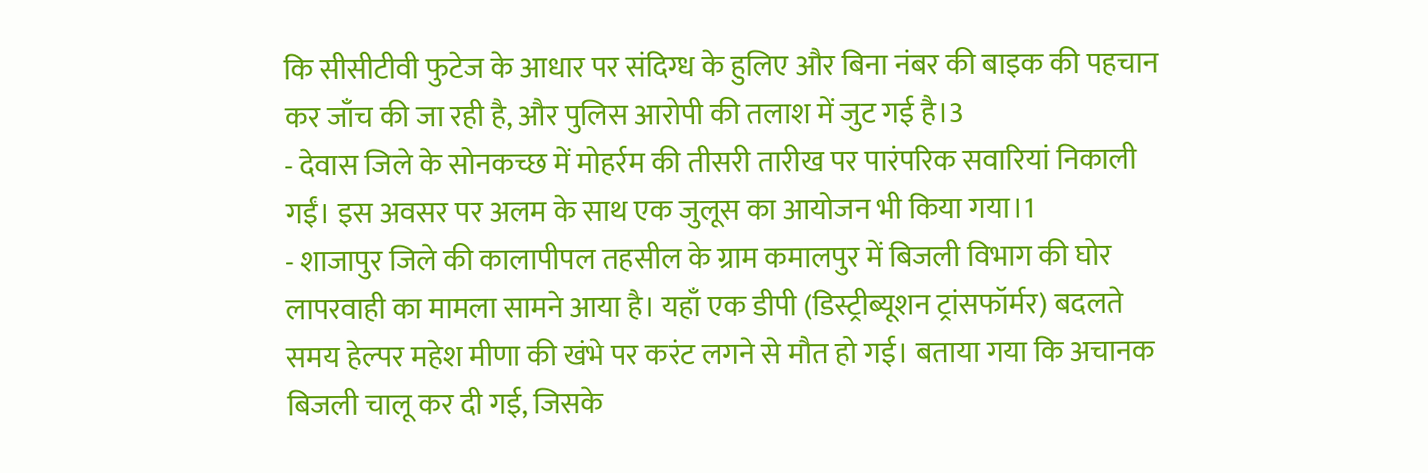कि सीसीटीवी फुटेज के आधार पर संदिग्ध के हुलिए और बिना नंबर की बाइक की पहचान कर जाँच की जा रही है, और पुलिस आरोपी की तलाश में जुट गई है।3
- देवास जिले के सोनकच्छ में मोहर्रम की तीसरी तारीख पर पारंपरिक सवारियां निकाली गईं। इस अवसर पर अलम के साथ एक जुलूस का आयोजन भी किया गया।1
- शाजापुर जिले की कालापीपल तहसील के ग्राम कमालपुर में बिजली विभाग की घोर लापरवाही का मामला सामने आया है। यहाँ एक डीपी (डिस्ट्रीब्यूशन ट्रांसफॉर्मर) बदलते समय हेल्पर महेश मीणा की खंभे पर करंट लगने से मौत हो गई। बताया गया कि अचानक बिजली चालू कर दी गई, जिसके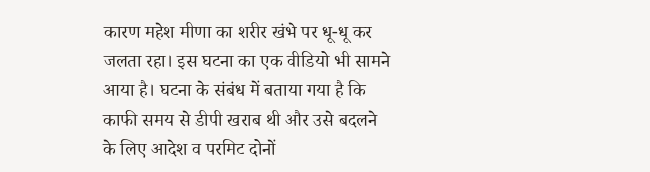कारण महेश मीणा का शरीर खंभे पर धू-धू कर जलता रहा। इस घटना का एक वीडियो भी सामने आया है। घटना के संबंध में बताया गया है कि काफी समय से डीपी खराब थी और उसे बदलने के लिए आदेश व परमिट दोनों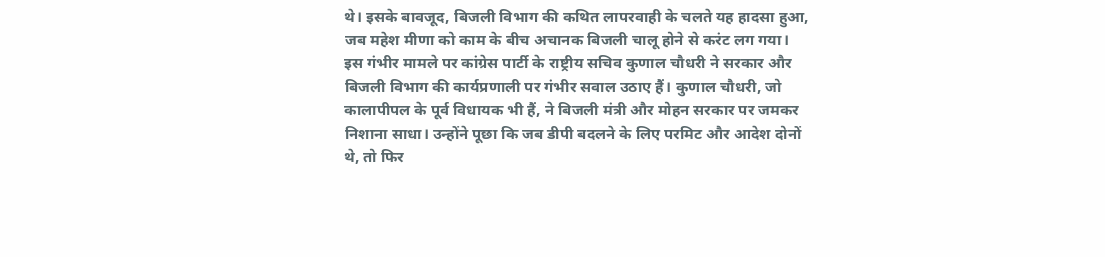थे। इसके बावजूद, बिजली विभाग की कथित लापरवाही के चलते यह हादसा हुआ, जब महेश मीणा को काम के बीच अचानक बिजली चालू होने से करंट लग गया। इस गंभीर मामले पर कांग्रेस पार्टी के राष्ट्रीय सचिव कुणाल चौधरी ने सरकार और बिजली विभाग की कार्यप्रणाली पर गंभीर सवाल उठाए हैं। कुणाल चौधरी, जो कालापीपल के पूर्व विधायक भी हैं, ने बिजली मंत्री और मोहन सरकार पर जमकर निशाना साधा। उन्होंने पूछा कि जब डीपी बदलने के लिए परमिट और आदेश दोनों थे, तो फिर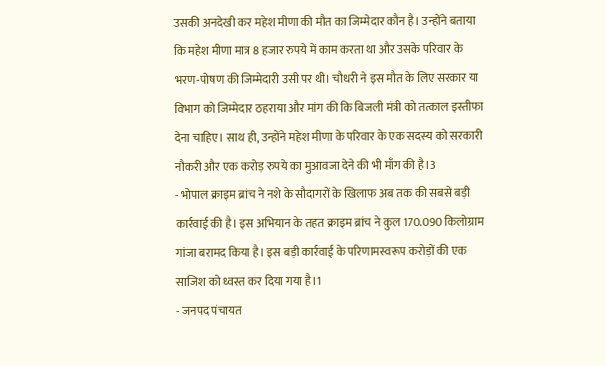उसकी अनदेखी कर महेश मीणा की मौत का जिम्मेदार कौन है। उन्होंने बताया कि महेश मीणा मात्र 8 हजार रुपये में काम करता था और उसके परिवार के भरण-पोषण की जिम्मेदारी उसी पर थी। चौधरी ने इस मौत के लिए सरकार या विभाग को जिम्मेदार ठहराया और मांग की कि बिजली मंत्री को तत्काल इस्तीफा देना चाहिए। साथ ही, उन्होंने महेश मीणा के परिवार के एक सदस्य को सरकारी नौकरी और एक करोड़ रुपये का मुआवजा देने की भी माँग की है।3
- भोपाल क्राइम ब्रांच ने नशे के सौदागरों के खिलाफ अब तक की सबसे बड़ी कार्रवाई की है। इस अभियान के तहत क्राइम ब्रांच ने कुल 170.090 किलोग्राम गांजा बरामद किया है। इस बड़ी कार्रवाई के परिणामस्वरूप करोड़ों की एक साजिश को ध्वस्त कर दिया गया है।1
- जनपद पंचायत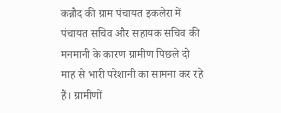कन्नौद की ग्राम पंचायत इकलेरा में पंचायत सचिव और सहायक सचिव की मनमानी के कारण ग्रामीण पिछले दो माह से भारी परेशानी का सामना कर रहे हैं। ग्रामीणों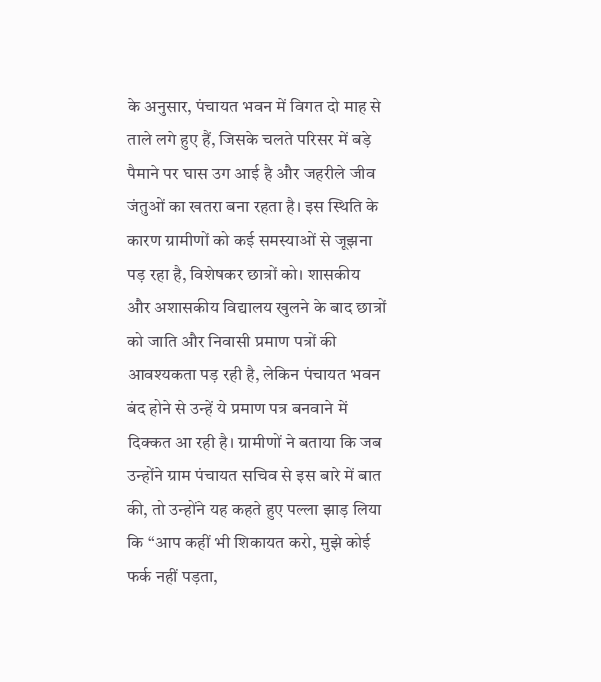के अनुसार, पंचायत भवन में विगत दो माह से ताले लगे हुए हैं, जिसके चलते परिसर में बड़े पैमाने पर घास उग आई है और जहरीले जीव जंतुओं का खतरा बना रहता है। इस स्थिति के कारण ग्रामीणों को कई समस्याओं से जूझना पड़ रहा है, विशेषकर छात्रों को। शासकीय और अशासकीय विद्यालय खुलने के बाद छात्रों को जाति और निवासी प्रमाण पत्रों की आवश्यकता पड़ रही है, लेकिन पंचायत भवन बंद होने से उन्हें ये प्रमाण पत्र बनवाने में दिक्कत आ रही है। ग्रामीणों ने बताया कि जब उन्होंने ग्राम पंचायत सचिव से इस बारे में बात की, तो उन्होंने यह कहते हुए पल्ला झाड़ लिया कि “आप कहीं भी शिकायत करो, मुझे कोई फर्क नहीं पड़ता,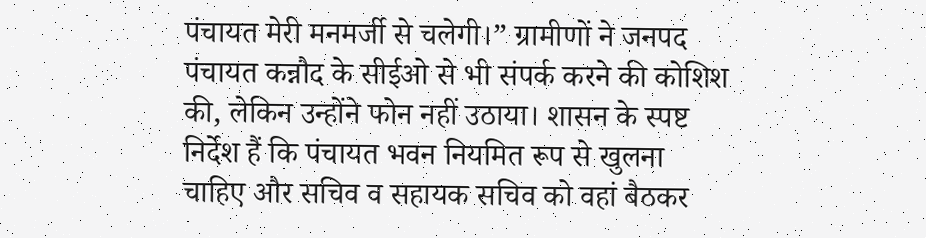पंचायत मेरी मनमर्जी से चलेगी।” ग्रामीणों ने जनपद पंचायत कन्नौद के सीईओ से भी संपर्क करने की कोशिश की, लेकिन उन्होंने फोन नहीं उठाया। शासन के स्पष्ट निर्देश हैं कि पंचायत भवन नियमित रूप से खुलना चाहिए और सचिव व सहायक सचिव को वहां बैठकर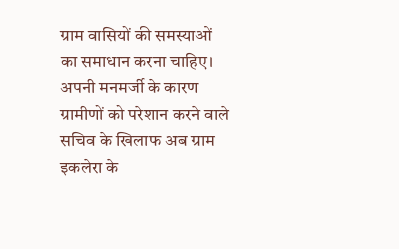ग्राम वासियों की समस्याओं का समाधान करना चाहिए। अपनी मनमर्जी के कारण ग्रामीणों को परेशान करने वाले सचिव के खिलाफ अब ग्राम इकलेरा के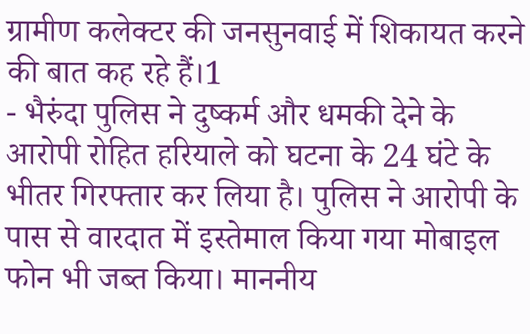ग्रामीण कलेक्टर की जनसुनवाई में शिकायत करने की बात कह रहे हैं।1
- भैरुंदा पुलिस ने दुष्कर्म और धमकी देने के आरोपी रोहित हरियाले को घटना के 24 घंटे के भीतर गिरफ्तार कर लिया है। पुलिस ने आरोपी के पास से वारदात में इस्तेमाल किया गया मोबाइल फोन भी जब्त किया। माननीय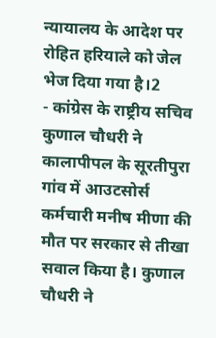न्यायालय के आदेश पर रोहित हरियाले को जेल भेज दिया गया है।2
- कांग्रेस के राष्ट्रीय सचिव कुणाल चौधरी ने कालापीपल के सूरतीपुरा गांव में आउटसोर्स कर्मचारी मनीष मीणा की मौत पर सरकार से तीखा सवाल किया है। कुणाल चौधरी ने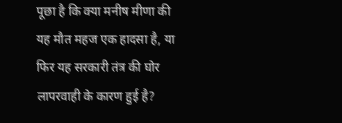पूछा है कि क्या मनीष मीणा की यह मौत महज एक हादसा है, या फिर यह सरकारी तंत्र की घोर लापरवाही के कारण हुई है?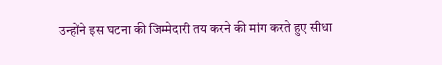उन्होंने इस घटना की जिम्मेदारी तय करने की मांग करते हुए सीधा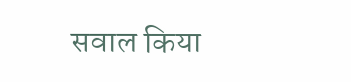सवाल किया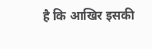है कि आखिर इसकी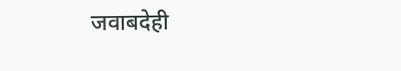जवाबदेही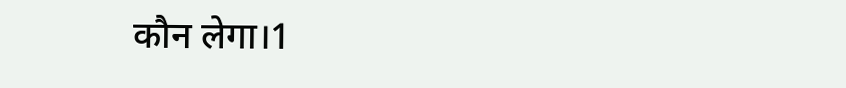कौन लेगा।1